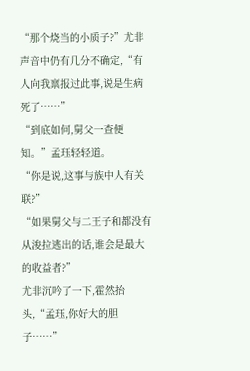“那个烧当的小质子?”尤非声音中仍有几分不确定,“有人向我禀报过此事,说是生病死了……”
“到底如何,舅父一查便知。”孟珏轻轻道。
“你是说,这事与族中人有关联?”
“如果舅父与二王子和都没有从浚拉逃出的话,谁会是最大的收益者?”
尤非沉吟了一下,霍然抬头,“孟珏,你好大的胆子……”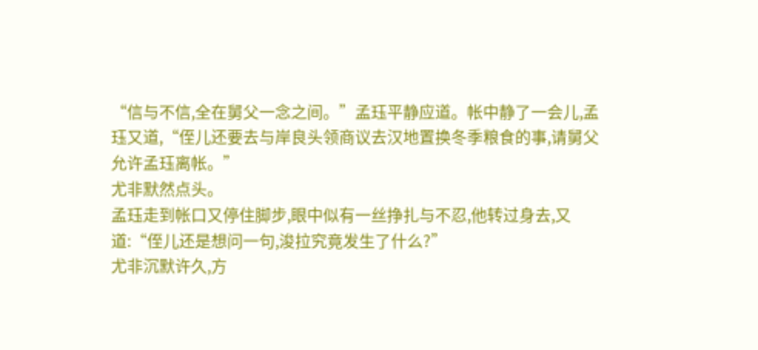“信与不信,全在舅父一念之间。”孟珏平静应道。帐中静了一会儿,孟珏又道,“侄儿还要去与岸良头领商议去汉地置换冬季粮食的事,请舅父允许孟珏离帐。”
尤非默然点头。
孟珏走到帐口又停住脚步,眼中似有一丝挣扎与不忍,他转过身去,又道:“侄儿还是想问一句,浚拉究竟发生了什么?”
尤非沉默许久,方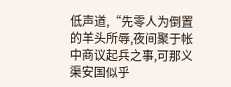低声道,“先零人为倒置的羊头所辱,夜间聚于帐中商议起兵之事,可那义渠安国似乎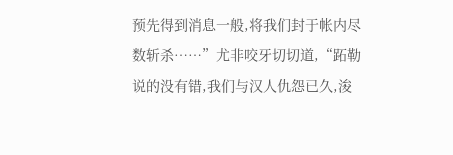预先得到消息一般,将我们封于帐内尽数斩杀……”尤非咬牙切切道,“跖勒说的没有错,我们与汉人仇怨已久,浚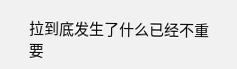拉到底发生了什么已经不重要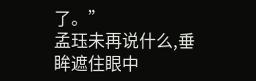了。”
孟珏未再说什么,垂眸遮住眼中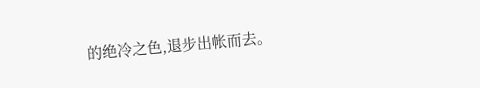的绝冷之色,退步出帐而去。